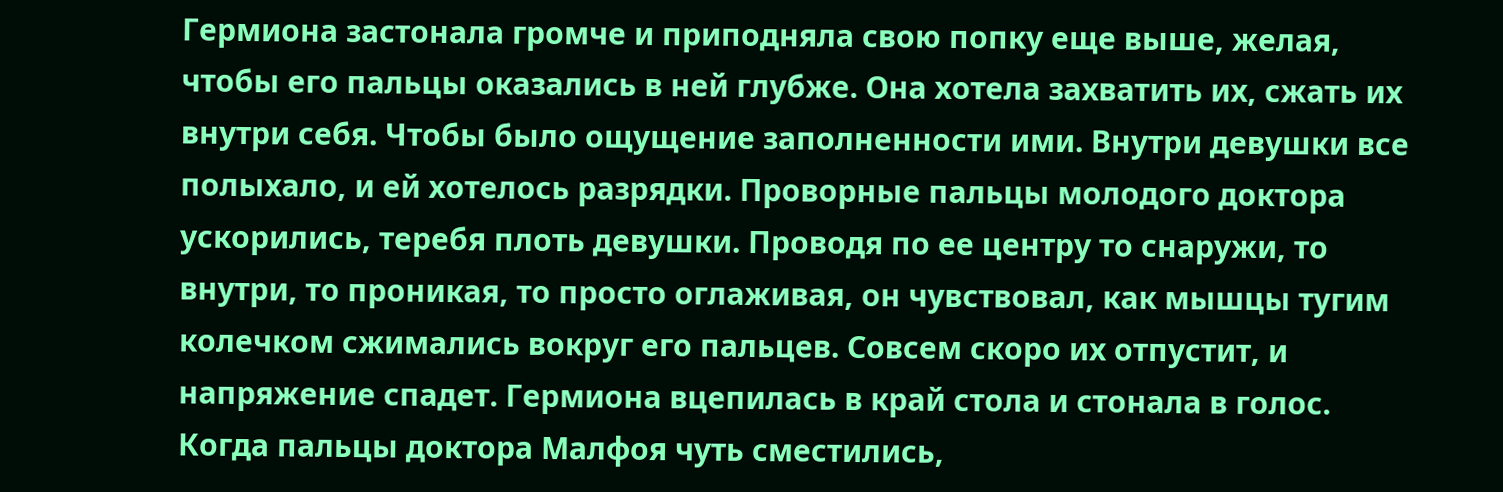Гермиона застонала громче и приподняла свою попку еще выше, желая, чтобы его пальцы оказались в ней глубже. Она хотела захватить их, сжать их внутри себя. Чтобы было ощущение заполненности ими. Внутри девушки все полыхало, и ей хотелось разрядки. Проворные пальцы молодого доктора ускорились, теребя плоть девушки. Проводя по ее центру то снаружи, то внутри, то проникая, то просто оглаживая, он чувствовал, как мышцы тугим колечком сжимались вокруг его пальцев. Совсем скоро их отпустит, и напряжение спадет. Гермиона вцепилась в край стола и стонала в голос. Когда пальцы доктора Малфоя чуть сместились,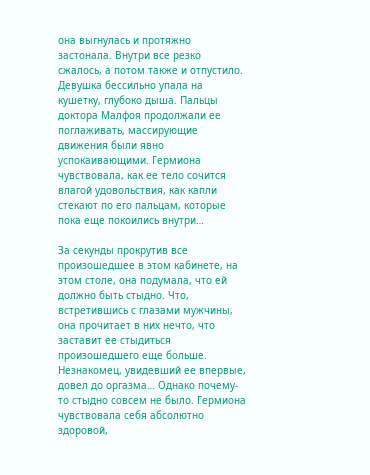она выгнулась и протяжно застонала. Внутри все резко сжалось, а потом также и отпустило. Девушка бессильно упала на кушетку, глубоко дыша. Пальцы доктора Малфоя продолжали ее поглаживать, массирующие движения были явно успокаивающими. Гермиона чувствовала, как ее тело сочится влагой удовольствия, как капли стекают по его пальцам, которые пока еще покоились внутри…

За секунды прокрутив все произошедшее в этом кабинете, на этом столе, она подумала, что ей должно быть стыдно. Что, встретившись с глазами мужчины, она прочитает в них нечто, что заставит ее стыдиться произошедшего еще больше. Незнакомец, увидевший ее впервые, довел до оргазма… Однако почему-то стыдно совсем не было. Гермиона чувствовала себя абсолютно здоровой,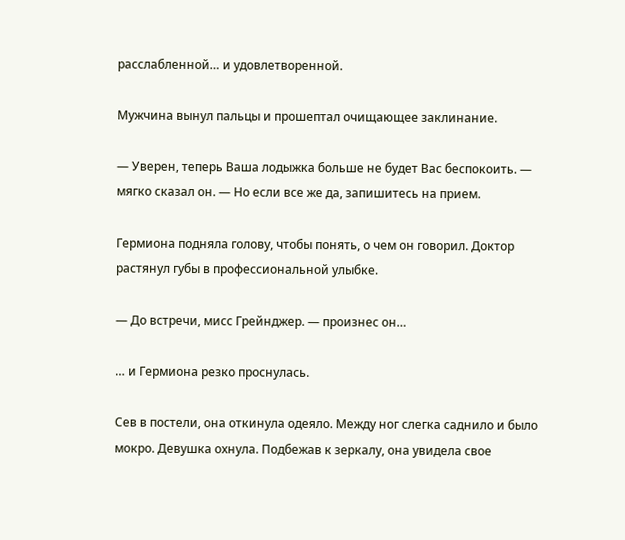расслабленной… и удовлетворенной.

Мужчина вынул пальцы и прошептал очищающее заклинание.

— Уверен, теперь Ваша лодыжка больше не будет Вас беспокоить. — мягко сказал он. — Но если все же да, запишитесь на прием.

Гермиона подняла голову, чтобы понять, о чем он говорил. Доктор растянул губы в профессиональной улыбке.

— До встречи, мисс Грейнджер. — произнес он…

… и Гермиона резко проснулась.

Сев в постели, она откинула одеяло. Между ног слегка саднило и было мокро. Девушка охнула. Подбежав к зеркалу, она увидела свое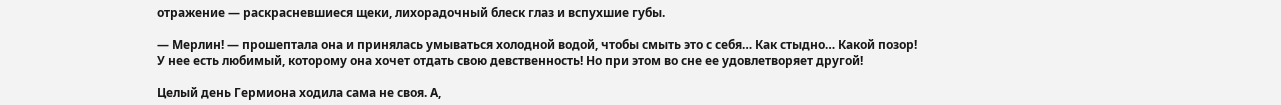отражение — раскрасневшиеся щеки, лихорадочный блеск глаз и вспухшие губы.

— Мерлин! — прошептала она и принялась умываться холодной водой, чтобы смыть это с себя… Как стыдно… Какой позор! У нее есть любимый, которому она хочет отдать свою девственность! Но при этом во сне ее удовлетворяет другой!

Целый день Гермиона ходила сама не своя. А,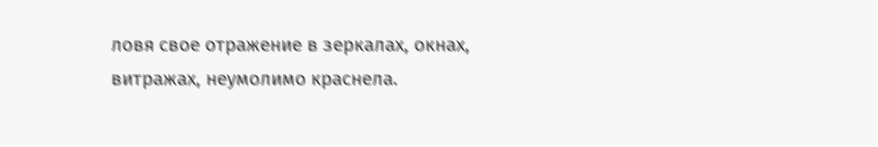ловя свое отражение в зеркалах, окнах, витражах, неумолимо краснела.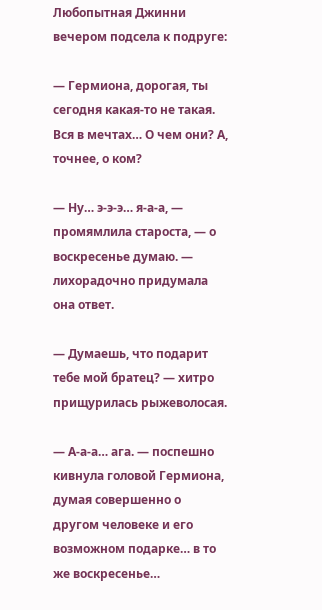Любопытная Джинни вечером подсела к подруге:

— Гермиона, дорогая, ты сегодня какая-то не такая. Вся в мечтах… О чем они? А, точнее, о ком?

— Ну… э-э-э… я-а-а, — промямлила староста, — о воскресенье думаю. — лихорадочно придумала она ответ.

— Думаешь, что подарит тебе мой братец? — хитро прищурилась рыжеволосая.

— А-а-а… ага. — поспешно кивнула головой Гермиона, думая совершенно о другом человеке и его возможном подарке… в то же воскресенье…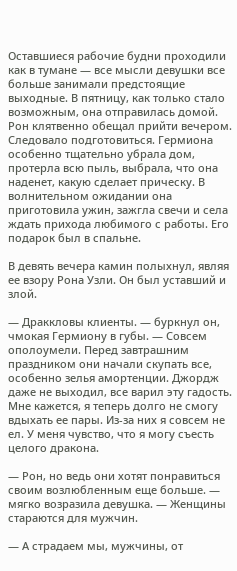Оставшиеся рабочие будни проходили как в тумане — все мысли девушки все больше занимали предстоящие выходные. В пятницу, как только стало возможным, она отправилась домой. Рон клятвенно обещал прийти вечером. Следовало подготовиться. Гермиона особенно тщательно убрала дом, протерла всю пыль, выбрала, что она наденет, какую сделает прическу. В волнительном ожидании она приготовила ужин, зажгла свечи и села ждать прихода любимого с работы. Его подарок был в спальне.

В девять вечера камин полыхнул, являя ее взору Рона Узли. Он был уставший и злой.

— Драккловы клиенты. — буркнул он, чмокая Гермиону в губы. — Совсем ополоумели. Перед завтрашним праздником они начали скупать все, особенно зелья амортенции. Джордж даже не выходил, все варил эту гадость. Мне кажется, я теперь долго не смогу вдыхать ее пары. Из-за них я совсем не ел. У меня чувство, что я могу съесть целого дракона.

— Рон, но ведь они хотят понравиться своим возлюбленным еще больше. — мягко возразила девушка. — Женщины стараются для мужчин.

— А страдаем мы, мужчины, от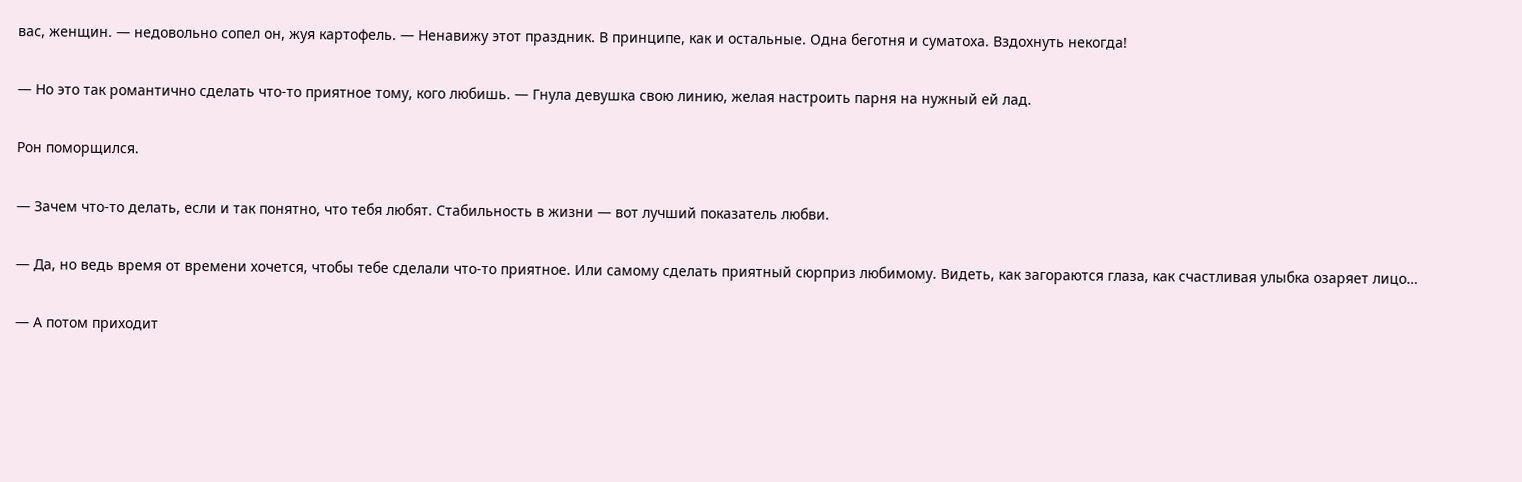вас, женщин. — недовольно сопел он, жуя картофель. — Ненавижу этот праздник. В принципе, как и остальные. Одна беготня и суматоха. Вздохнуть некогда!

— Но это так романтично сделать что-то приятное тому, кого любишь. — Гнула девушка свою линию, желая настроить парня на нужный ей лад.

Рон поморщился.

— Зачем что-то делать, если и так понятно, что тебя любят. Стабильность в жизни — вот лучший показатель любви.

— Да, но ведь время от времени хочется, чтобы тебе сделали что-то приятное. Или самому сделать приятный сюрприз любимому. Видеть, как загораются глаза, как счастливая улыбка озаряет лицо…

— А потом приходит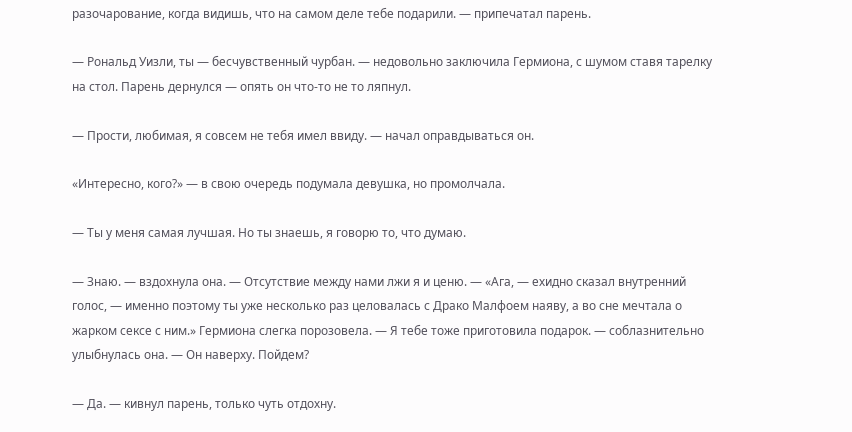разочарование, когда видишь, что на самом деле тебе подарили. — припечатал парень.

— Рональд Уизли, ты — бесчувственный чурбан. — недовольно заключила Гермиона, с шумом ставя тарелку на стол. Парень дернулся — опять он что-то не то ляпнул.

— Прости, любимая, я совсем не тебя имел ввиду. — начал оправдываться он.

«Интересно, кого?» — в свою очередь подумала девушка, но промолчала.

— Ты у меня самая лучшая. Но ты знаешь, я говорю то, что думаю.

— Знаю. — вздохнула она. — Отсутствие между нами лжи я и ценю. — «Ага, — ехидно сказал внутренний голос, — именно поэтому ты уже несколько раз целовалась с Драко Малфоем наяву, а во сне мечтала о жарком сексе с ним.» Гермиона слегка порозовела. — Я тебе тоже приготовила подарок. — соблазнительно улыбнулась она. — Он наверху. Пойдем?

— Да. — кивнул парень, только чуть отдохну.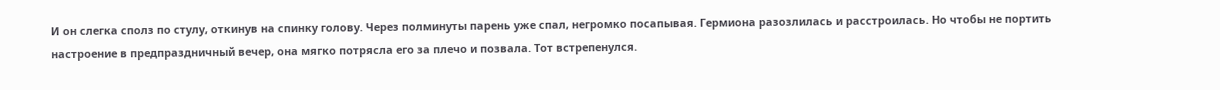И он слегка сполз по стулу, откинув на спинку голову. Через полминуты парень уже спал, негромко посапывая. Гермиона разозлилась и расстроилась. Но чтобы не портить настроение в предпраздничный вечер, она мягко потрясла его за плечо и позвала. Тот встрепенулся.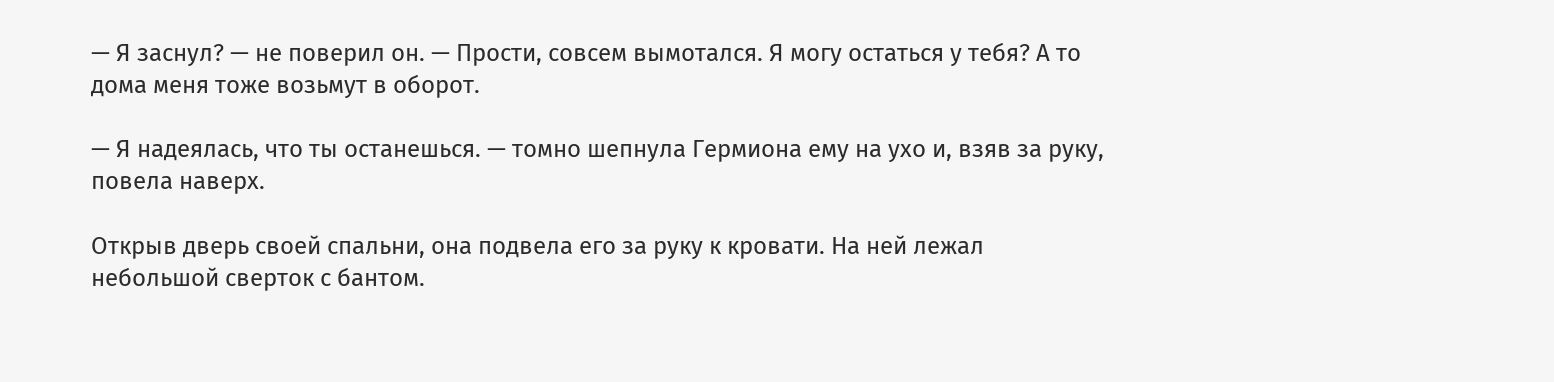— Я заснул? — не поверил он. — Прости, совсем вымотался. Я могу остаться у тебя? А то дома меня тоже возьмут в оборот.

— Я надеялась, что ты останешься. — томно шепнула Гермиона ему на ухо и, взяв за руку, повела наверх.

Открыв дверь своей спальни, она подвела его за руку к кровати. На ней лежал небольшой сверток с бантом.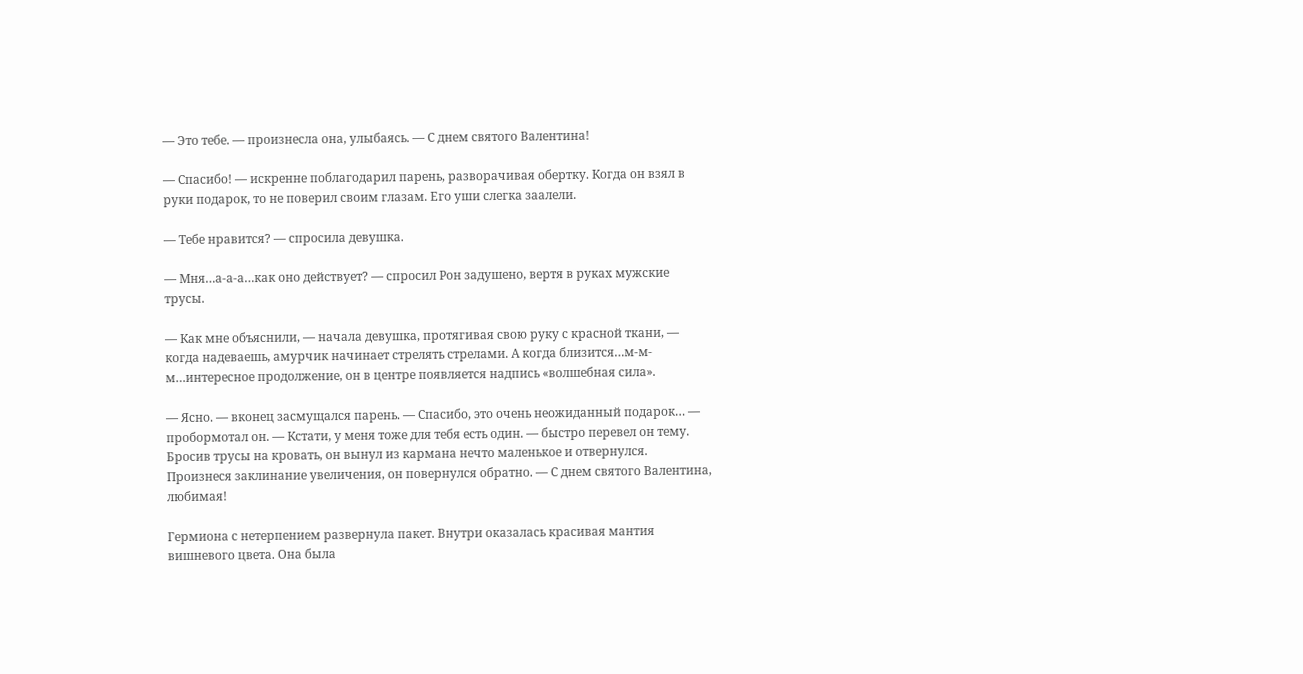— Это тебе. — произнесла она, улыбаясь. — С днем святого Валентина!

— Спасибо! — искренне поблагодарил парень, разворачивая обертку. Когда он взял в руки подарок, то не поверил своим глазам. Его уши слегка заалели.

— Тебе нравится? — спросила девушка.

— Мня…а-а-а…как оно действует? — спросил Рон задушено, вертя в руках мужские трусы.

— Как мне объяснили, — начала девушка, протягивая свою руку с красной ткани, — когда надеваешь, амурчик начинает стрелять стрелами. А когда близится…м-м-м…интересное продолжение, он в центре появляется надпись «волшебная сила».

— Ясно. — вконец засмущался парень. — Спасибо, это очень неожиданный подарок… — пробормотал он. — Кстати, у меня тоже для тебя есть один. — быстро перевел он тему. Бросив трусы на кровать, он вынул из кармана нечто маленькое и отвернулся. Произнеся заклинание увеличения, он повернулся обратно. — С днем святого Валентина, любимая!

Гермиона с нетерпением развернула пакет. Внутри оказалась красивая мантия вишневого цвета. Она была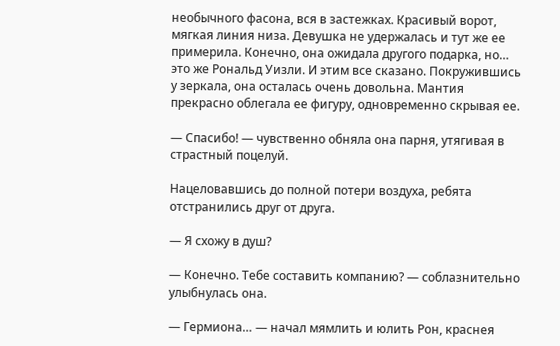необычного фасона, вся в застежках. Красивый ворот, мягкая линия низа. Девушка не удержалась и тут же ее примерила. Конечно, она ожидала другого подарка, но… это же Рональд Уизли. И этим все сказано. Покружившись у зеркала, она осталась очень довольна. Мантия прекрасно облегала ее фигуру, одновременно скрывая ее.

— Спасибо! — чувственно обняла она парня, утягивая в страстный поцелуй.

Нацеловавшись до полной потери воздуха, ребята отстранились друг от друга.

— Я схожу в душ?

— Конечно. Тебе составить компанию? — соблазнительно улыбнулась она.

— Гермиона… — начал мямлить и юлить Рон, краснея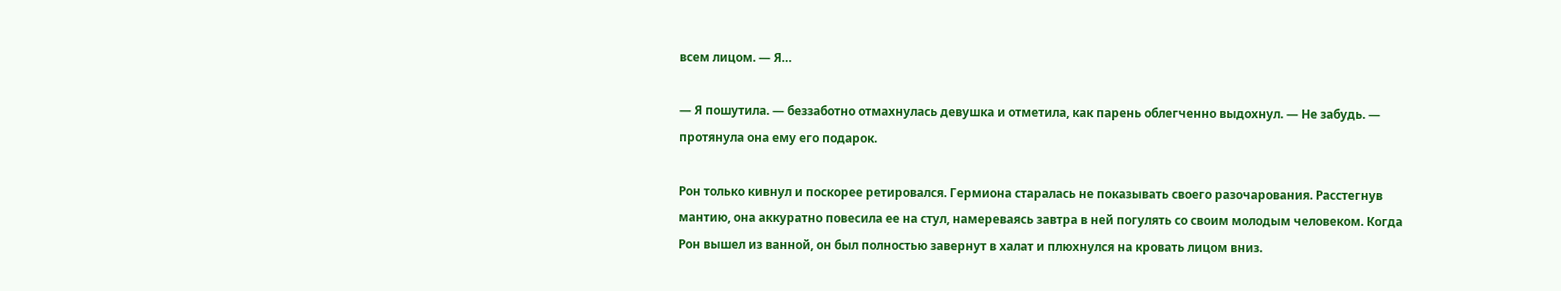всем лицом. — Я…

— Я пошутила. — беззаботно отмахнулась девушка и отметила, как парень облегченно выдохнул. — Не забудь. — протянула она ему его подарок.

Рон только кивнул и поскорее ретировался. Гермиона старалась не показывать своего разочарования. Расстегнув мантию, она аккуратно повесила ее на стул, намереваясь завтра в ней погулять со своим молодым человеком. Когда Рон вышел из ванной, он был полностью завернут в халат и плюхнулся на кровать лицом вниз.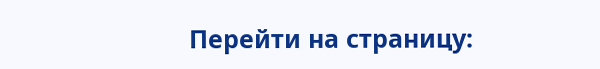Перейти на страницу: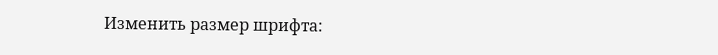Изменить размер шрифта: